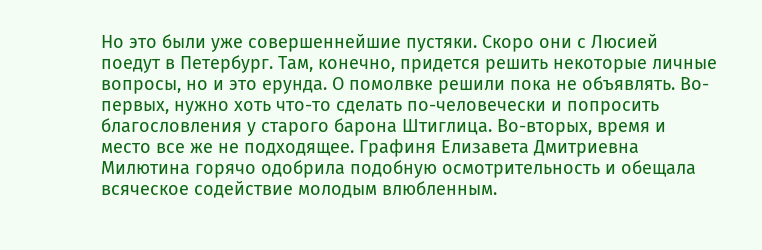Но это были уже совершеннейшие пустяки. Скоро они с Люсией поедут в Петербург. Там, конечно, придется решить некоторые личные вопросы, но и это ерунда. О помолвке решили пока не объявлять. Во-первых, нужно хоть что-то сделать по-человечески и попросить благословления у старого барона Штиглица. Во-вторых, время и место все же не подходящее. Графиня Елизавета Дмитриевна Милютина горячо одобрила подобную осмотрительность и обещала всяческое содействие молодым влюбленным.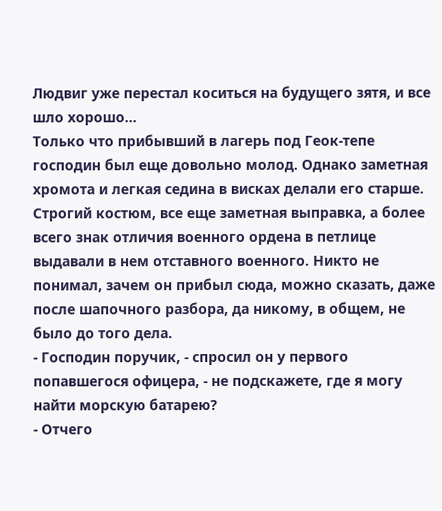Людвиг уже перестал коситься на будущего зятя, и все шло хорошо…
Только что прибывший в лагерь под Геок-тепе господин был еще довольно молод. Однако заметная хромота и легкая седина в висках делали его старше. Строгий костюм, все еще заметная выправка, а более всего знак отличия военного ордена в петлице выдавали в нем отставного военного. Никто не понимал, зачем он прибыл сюда, можно сказать, даже после шапочного разбора, да никому, в общем, не было до того дела.
- Господин поручик, - спросил он у первого попавшегося офицера, - не подскажете, где я могу найти морскую батарею?
- Отчего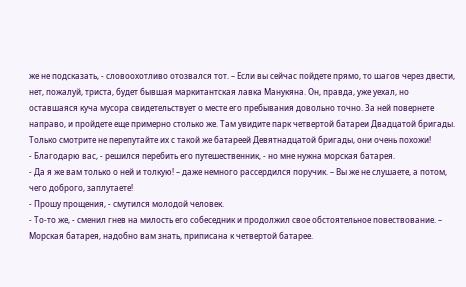же не подсказать, - словоохотливо отозвался тот. – Если вы сейчас пойдете прямо, то шагов через двести, нет, пожалуй, триста, будет бывшая маркитантская лавка Манукяна. Он, правда, уже уехал, но оставшаяся куча мусора свидетельствует о месте его пребывания довольно точно. За ней повернете направо, и пройдете еще примерно столько же. Там увидите парк четвертой батареи Двадцатой бригады. Только смотрите не перепутайте их с такой же батареей Девятнадцатой бригады, они очень похожи!
- Благодарю вас, - решился перебить его путешественник, - но мне нужна морская батарея.
- Да я же вам только о ней и толкую! – даже немного рассердился поручик. – Вы же не слушаете, а потом, чего доброго, заплутаете!
- Прошу прощения, - смутился молодой человек.
- То-то же, - сменил гнев на милость его собеседник и продолжил свое обстоятельное повествование. – Морская батарея, надобно вам знать, приписана к четвертой батарее.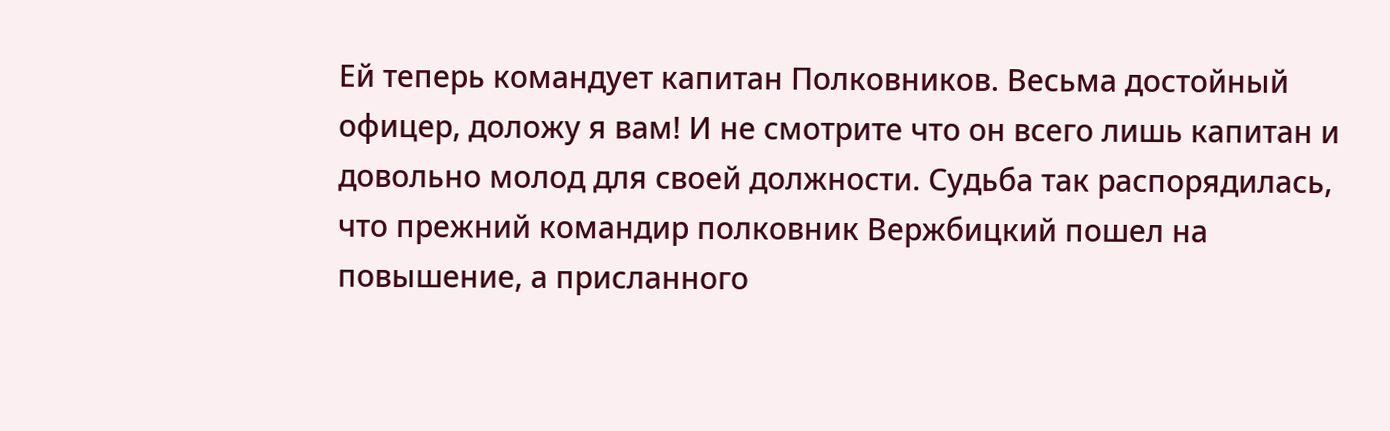Ей теперь командует капитан Полковников. Весьма достойный офицер, доложу я вам! И не смотрите что он всего лишь капитан и довольно молод для своей должности. Судьба так распорядилась, что прежний командир полковник Вержбицкий пошел на повышение, а присланного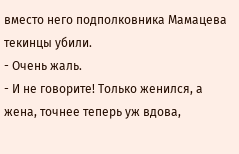вместо него подполковника Мамацева текинцы убили.
- Очень жаль.
- И не говорите! Только женился, а жена, точнее теперь уж вдова,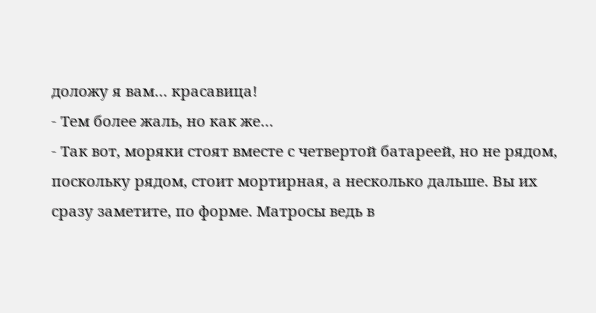доложу я вам… красавица!
- Тем более жаль, но как же…
- Так вот, моряки стоят вместе с четвертой батареей, но не рядом, поскольку рядом, стоит мортирная, а несколько дальше. Вы их сразу заметите, по форме. Матросы ведь в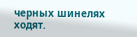черных шинелях ходят.